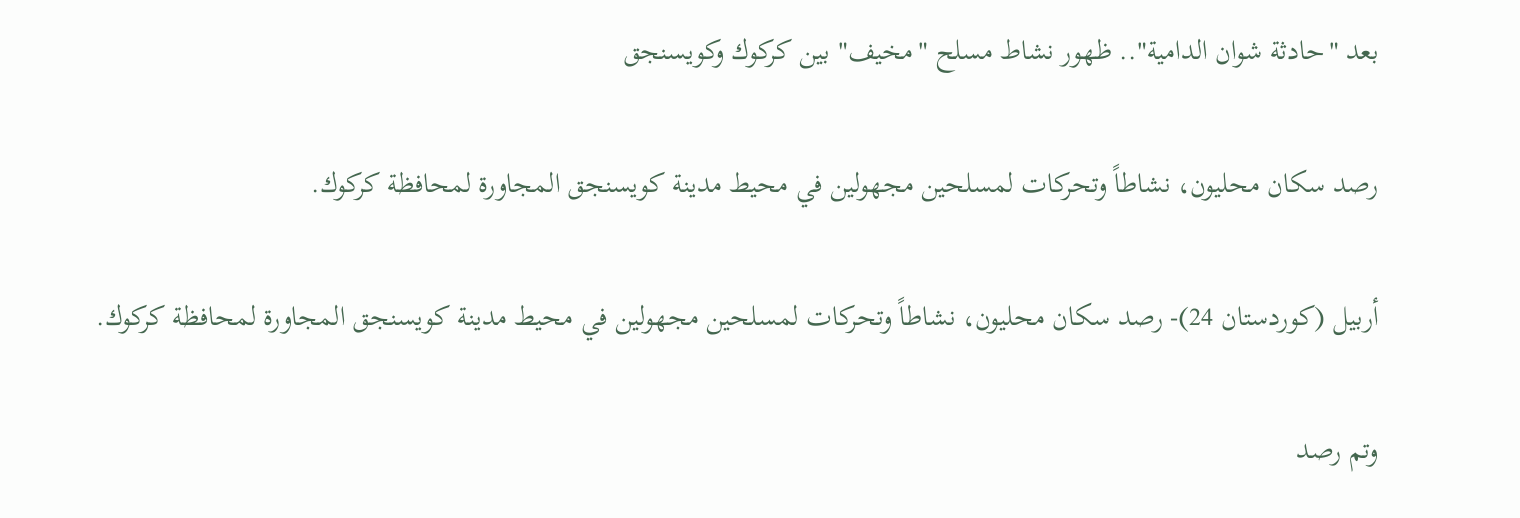بعد "حادثة شوان الدامية".. ظهور نشاط مسلح "مخيف" بين كركوك وكويسنجق

رصد سكان محليون، نشاطاً وتحركات لمسلحين مجهولين في محيط مدينة كويسنجق المجاورة لمحافظة كركوك.

أربيل (كوردستان 24)- رصد سكان محليون، نشاطاً وتحركات لمسلحين مجهولين في محيط مدينة كويسنجق المجاورة لمحافظة كركوك.

وتم رصد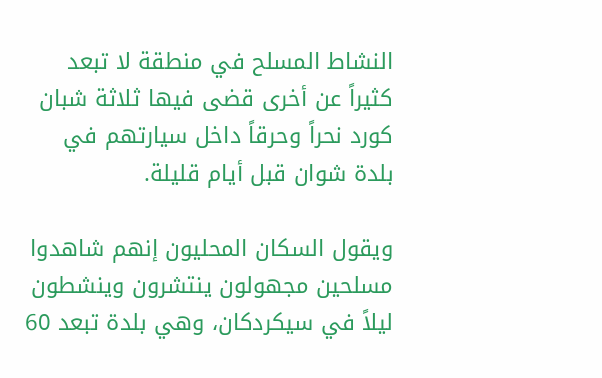النشاط المسلح في منطقة لا تبعد كثيراً عن أخرى قضى فيها ثلاثة شبان كورد نحراً وحرقاً داخل سيارتهم في بلدة شوان قبل أيام قليلة.

ويقول السكان المحليون إنهم شاهدوا مسلحين مجهولون ينتشرون وينشطون ليلاً في سيكردكان، وهي بلدة تبعد 60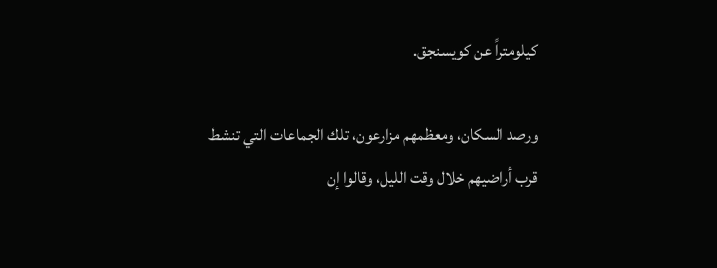كيلومتراً عن كويسنجق.

ورصد السكان، ومعظمهم مزارعون، تلك الجماعات التي تنشط قرب أراضيهم خلال وقت الليل، وقالوا إن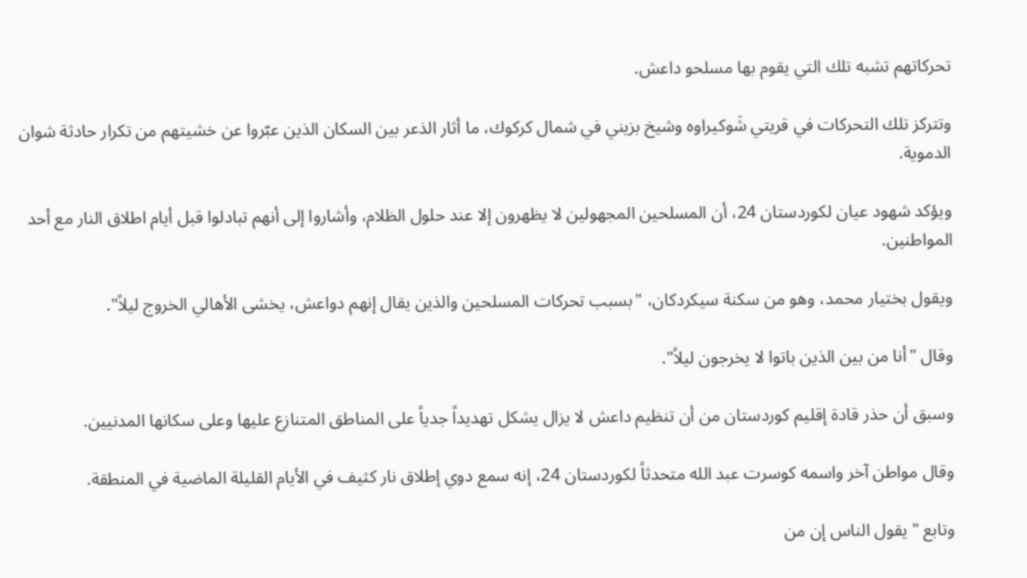تحركاتهم تشبه تلك التي يقوم بها مسلحو داعش.

وتتركز تلك التحركات في قريتي شَوكيراوه وشيخ بزيني في شمال كركوك، ما أثار الذعر بين السكان الذين عبّروا عن خشيتهم من تكرار حادثة شوان الدموية.

ويؤكد شهود عيان لكوردستان 24، أن المسلحين المجهولين لا يظهرون إلا عند حلول الظلام، وأشاروا إلى أنهم تبادلوا قبل أيام اطلاق النار مع أحد المواطنين.

ويقول بختيار محمد، وهو من سكنة سيكردكان، "بسبب تحركات المسلحين والذين يقال إنهم دواعش، يخشى الأهالي الخروج ليلاً".

وقال "أنا من بين الذين باتوا لا يخرجون ليلاً".

وسبق أن حذر قادة إقليم كوردستان من أن تنظيم داعش لا يزال يشكل تهديداً جدياً على المناطق المتنازع عليها وعلى سكانها المدنيين.

وقال مواطن آخر واسمه كوسرت عبد الله متحدثاً لكوردستان 24، إنه سمع دوي إطلاق نار كثيف في الأيام القليلة الماضية في المنطقة.

وتابع " يقول الناس إن من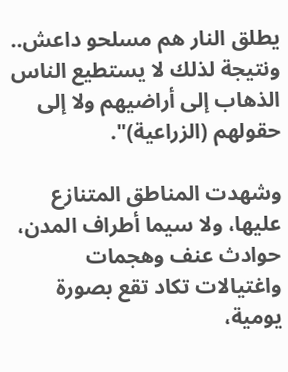يطلق النار هم مسلحو داعش.. ونتيجة لذلك لا يستطيع الناس الذهاب إلى أراضيهم ولا إلى حقولهم (الزراعية)".

وشهدت المناطق المتنازع عليها، ولا سيما أطراف المدن، حوادث عنف وهجمات واغتيالات تكاد تقع بصورة يومية،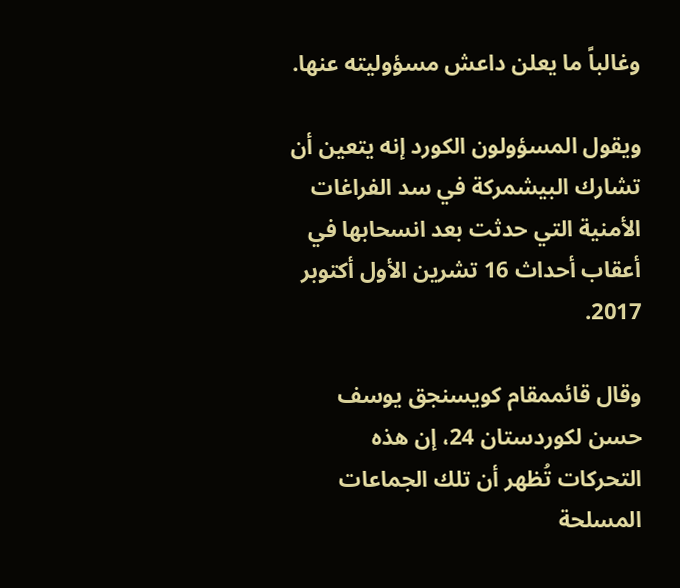وغالباً ما يعلن داعش مسؤوليته عنها.

ويقول المسؤولون الكورد إنه يتعين أن تشارك البيشمركة في سد الفراغات الأمنية التي حدثت بعد انسحابها في أعقاب أحداث 16 تشرين الأول أكتوبر 2017.

وقال قائممقام كويسنجق يوسف حسن لكوردستان 24، إن هذه التحركات تُظهر أن تلك الجماعات المسلحة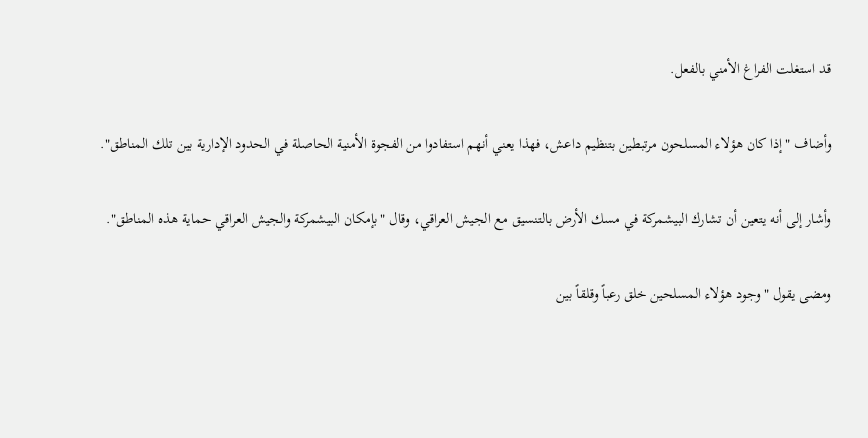قد استغلت الفراغ الأمني بالفعل.

وأضاف "إذا كان هؤلاء المسلحون مرتبطين بتنظيم داعش، فهذا يعني أنهم استفادوا من الفجوة الأمنية الحاصلة في الحدود الإدارية بين تلك المناطق".

وأشار إلى أنه يتعين أن تشارك البيشمركة في مسك الأرض بالتنسيق مع الجيش العراقي، وقال "بإمكان البيشمركة والجيش العراقي حماية هذه المناطق".

ومضى يقول "وجود هؤلاء المسلحين خلق رعباً وقلقاً بين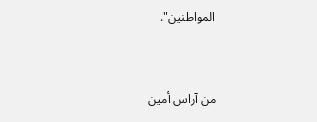المواطنين".



من آراس أمين